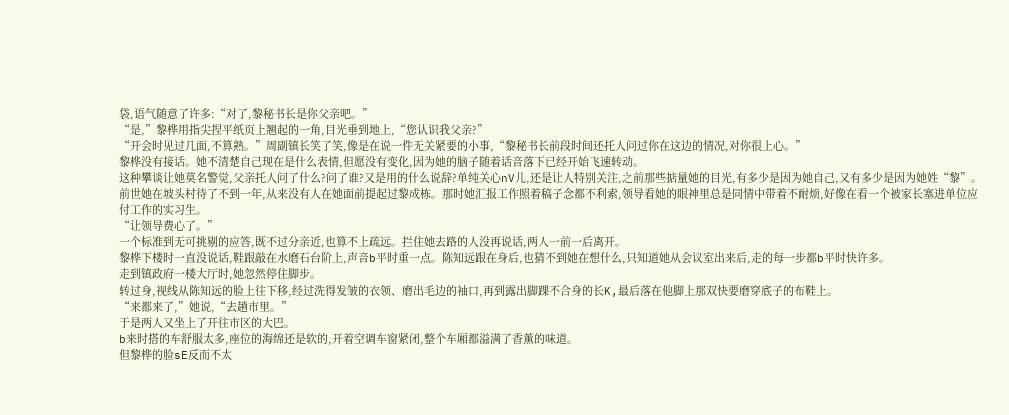袋,语气随意了许多:“对了,黎秘书长是你父亲吧。”
“是,”黎桦用指尖捏平纸页上翘起的一角,目光垂到地上,“您认识我父亲?”
“开会时见过几面,不算熟。”周副镇长笑了笑,像是在说一件无关紧要的小事,“黎秘书长前段时间还托人问过你在这边的情况,对你很上心。”
黎桦没有接话。她不清楚自己现在是什么表情,但愿没有变化,因为她的脑子随着话音落下已经开始飞速转动。
这种攀谈让她莫名警觉,父亲托人问了什么?问了谁?又是用的什么说辞?单纯关心nV儿,还是让人特别关注,之前那些掂量她的目光,有多少是因为她自己,又有多少是因为她姓“黎”。
前世她在坡头村待了不到一年,从来没有人在她面前提起过黎成栋。那时她汇报工作照着稿子念都不利索,领导看她的眼神里总是同情中带着不耐烦,好像在看一个被家长塞进单位应付工作的实习生。
“让领导费心了。”
一个标准到无可挑剔的应答,既不过分亲近,也算不上疏远。拦住她去路的人没再说话,两人一前一后离开。
黎桦下楼时一直没说话,鞋跟敲在水磨石台阶上,声音b平时重一点。陈知远跟在身后,也猜不到她在想什么,只知道她从会议室出来后,走的每一步都b平时快许多。
走到镇政府一楼大厅时,她忽然停住脚步。
转过身,视线从陈知远的脸上往下移,经过洗得发皱的衣领、磨出毛边的袖口,再到露出脚踝不合身的长K,最后落在他脚上那双快要磨穿底子的布鞋上。
“来都来了,”她说,“去趟市里。”
于是两人又坐上了开往市区的大巴。
b来时搭的车舒服太多,座位的海绵还是软的,开着空调车窗紧闭,整个车厢都溢满了香薰的味道。
但黎桦的脸sE反而不太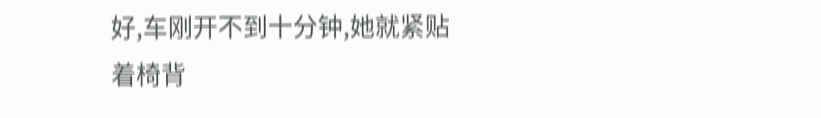好,车刚开不到十分钟,她就紧贴着椅背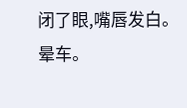闭了眼,嘴唇发白。
晕车。